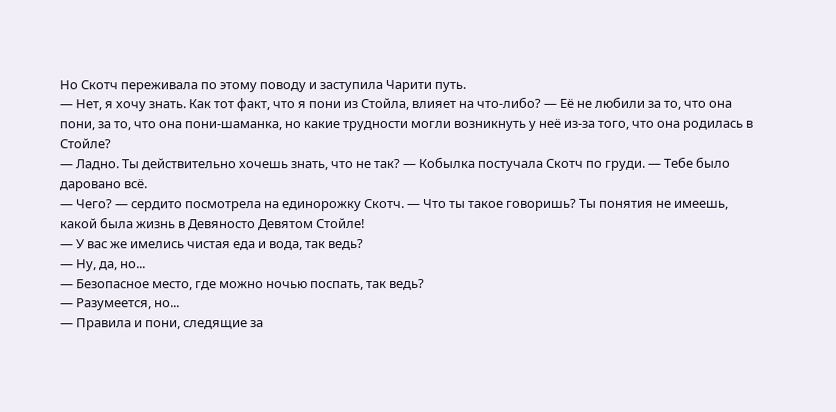Но Скотч переживала по этому поводу и заступила Чарити путь.
— Нет, я хочу знать. Как тот факт, что я пони из Стойла, влияет на что-либо? — Её не любили за то, что она пони, за то, что она пони-шаманка, но какие трудности могли возникнуть у неё из-за того, что она родилась в Стойле?
— Ладно. Ты действительно хочешь знать, что не так? — Кобылка постучала Скотч по груди. — Тебе было даровано всё.
— Чего? — сердито посмотрела на единорожку Скотч. — Что ты такое говоришь? Ты понятия не имеешь, какой была жизнь в Девяносто Девятом Стойле!
— У вас же имелись чистая еда и вода, так ведь?
— Ну, да, но...
— Безопасное место, где можно ночью поспать, так ведь?
— Разумеется, но...
— Правила и пони, следящие за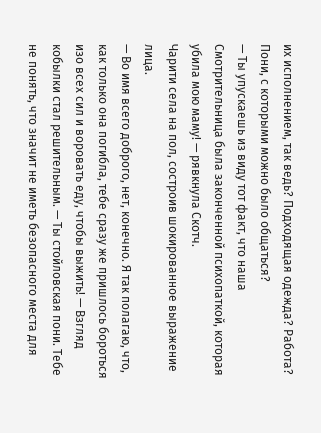их исполнением, так ведь? Подходящая одежда? Работа? Пони, с которыми можно было общаться?
— Ты упускаешь из виду тот факт, что наша Смотрительница была законченной психопаткой, которая убила мою маму! — рявкнула Скотч.
Чарити села на пол, состроив шокированное выражение лица.
— Во имя всего доброго, нет, конечно. Я так полагаю, что, как только она погибла, тебе сразу же пришлось бороться изо всех сил и воровать еду, чтобы выжить! — Взгляд кобылки стал решительным. — Ты стойловская пони. Тебе не понять, что значит не иметь безопасного места для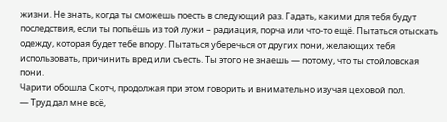жизни. Не знать, когда ты сможешь поесть в следующий раз. Гадать, какими для тебя будут последствия, если ты попьёшь из той лужи – радиация, порча или что-то ещё. Пытаться отыскать одежду, которая будет тебе впору. Пытаться уберечься от других пони, желающих тебя использовать, причинить вред или съесть. Ты этого не знаешь — потому, что ты стойловская пони.
Чарити обошла Скотч, продолжая при этом говорить и внимательно изучая цеховой пол.
— Труд дал мне всё,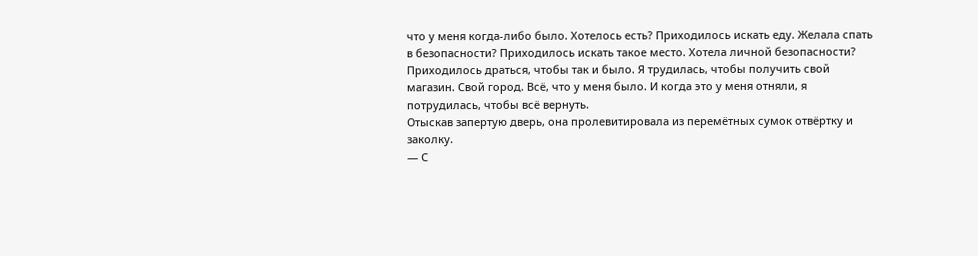что у меня когда-либо было. Хотелось есть? Приходилось искать еду. Желала спать в безопасности? Приходилось искать такое место. Хотела личной безопасности? Приходилось драться, чтобы так и было. Я трудилась, чтобы получить свой магазин. Свой город. Всё, что у меня было. И когда это у меня отняли, я потрудилась, чтобы всё вернуть.
Отыскав запертую дверь, она пролевитировала из перемётных сумок отвёртку и заколку.
— С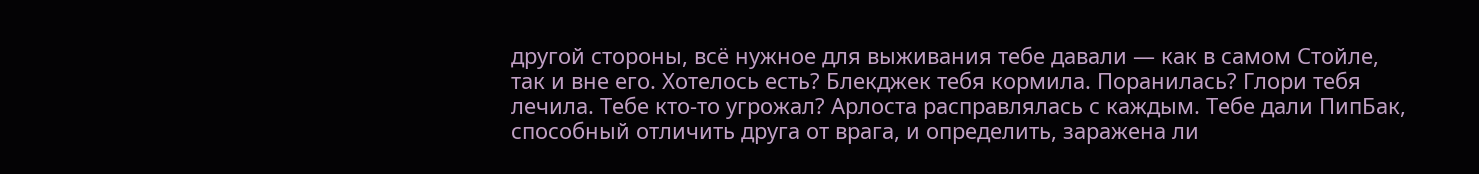другой стороны, всё нужное для выживания тебе давали — как в самом Стойле, так и вне его. Хотелось есть? Блекджек тебя кормила. Поранилась? Глори тебя лечила. Тебе кто-то угрожал? Арлоста расправлялась с каждым. Тебе дали ПипБак, способный отличить друга от врага, и определить, заражена ли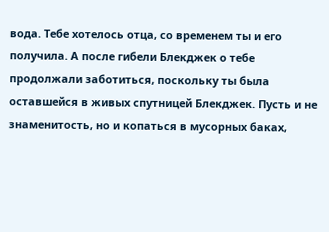вода. Тебе хотелось отца, со временем ты и его получила. А после гибели Блекджек о тебе продолжали заботиться, поскольку ты была оставшейся в живых спутницей Блекджек. Пусть и не знаменитость, но и копаться в мусорных баках,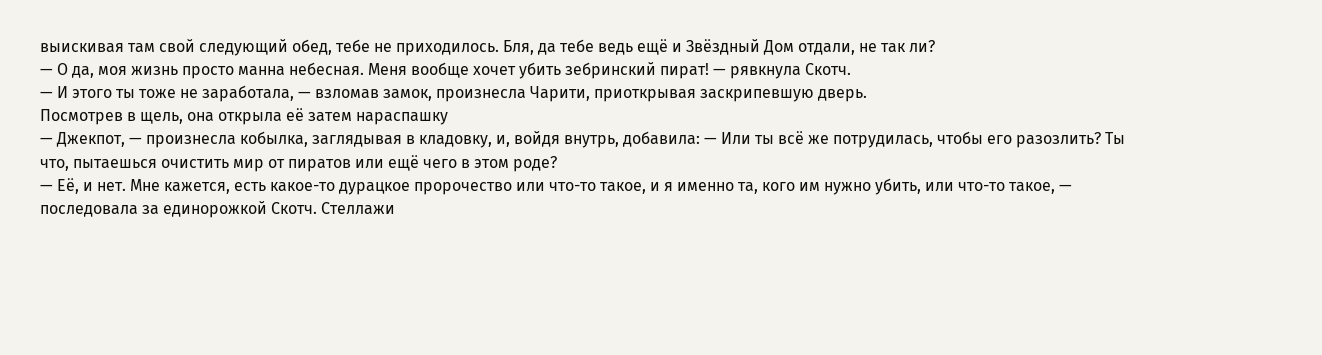выискивая там свой следующий обед, тебе не приходилось. Бля, да тебе ведь ещё и Звёздный Дом отдали, не так ли?
— О да, моя жизнь просто манна небесная. Меня вообще хочет убить зебринский пират! — рявкнула Скотч.
— И этого ты тоже не заработала, — взломав замок, произнесла Чарити, приоткрывая заскрипевшую дверь.
Посмотрев в щель, она открыла её затем нараспашку
— Джекпот, — произнесла кобылка, заглядывая в кладовку, и, войдя внутрь, добавила: — Или ты всё же потрудилась, чтобы его разозлить? Ты что, пытаешься очистить мир от пиратов или ещё чего в этом роде?
— Её, и нет. Мне кажется, есть какое-то дурацкое пророчество или что-то такое, и я именно та, кого им нужно убить, или что-то такое, — последовала за единорожкой Скотч. Стеллажи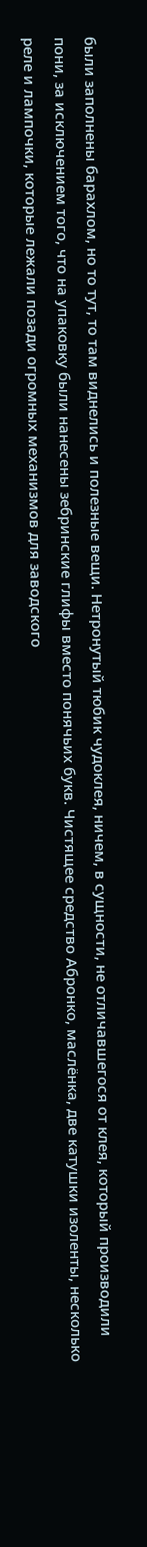были заполнены барахлом, но то тут, то там виднелись и полезные вещи. Нетронутый тюбик чудоклея, ничем, в сущности, не отличавшегося от клея, который производили пони, за исключением того, что на упаковку были нанесены зебринские глифы вместо понячьих букв. Чистящее средство Абронко, маслёнка, две катушки изоленты, несколько реле и лампочки, которые лежали позади огромных механизмов для заводского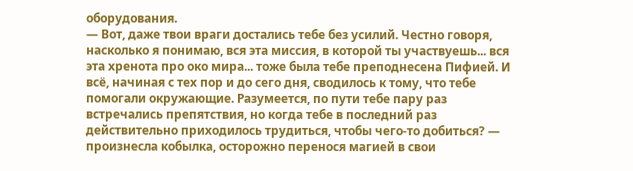оборудования.
— Вот, даже твои враги достались тебе без усилий. Честно говоря, насколько я понимаю, вся эта миссия, в которой ты участвуешь... вся эта хренота про око мира... тоже была тебе преподнесена Пифией. И всё, начиная с тех пор и до сего дня, сводилось к тому, что тебе помогали окружающие. Разумеется, по пути тебе пару раз встречались препятствия, но когда тебе в последний раз действительно приходилось трудиться, чтобы чего-то добиться? — произнесла кобылка, осторожно перенося магией в свои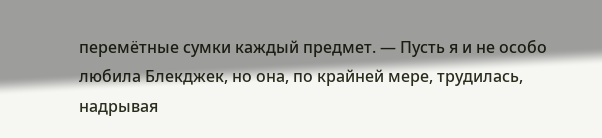перемётные сумки каждый предмет. — Пусть я и не особо любила Блекджек, но она, по крайней мере, трудилась, надрывая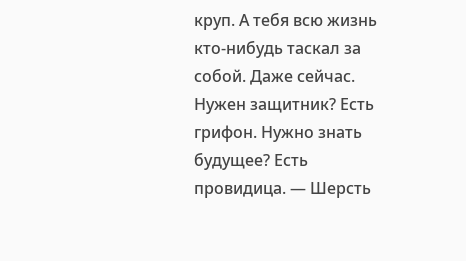круп. А тебя всю жизнь кто-нибудь таскал за собой. Даже сейчас. Нужен защитник? Есть грифон. Нужно знать будущее? Есть провидица. — Шерсть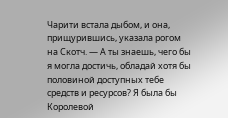Чарити встала дыбом, и она, прищурившись, указала рогом на Скотч. — А ты знаешь, чего бы я могла достичь, обладай хотя бы половиной доступных тебе средств и ресурсов? Я была бы Королевой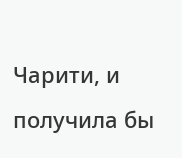Чарити, и получила бы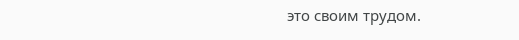это своим трудом.